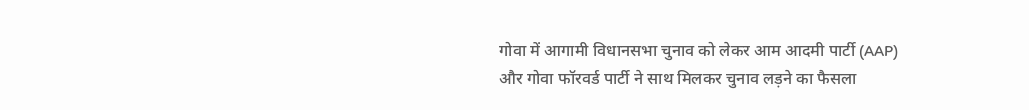गोवा में आगामी विधानसभा चुनाव को लेकर आम आदमी पार्टी (AAP) और गोवा फॉरवर्ड पार्टी ने साथ मिलकर चुनाव लड़ने का फैसला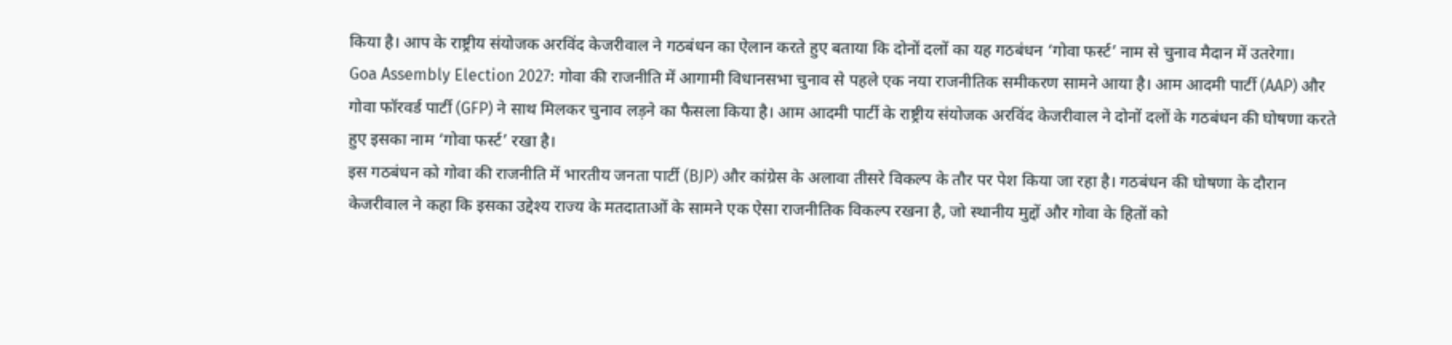किया है। आप के राष्ट्रीय संयोजक अरविंद केजरीवाल ने गठबंधन का ऐलान करते हुए बताया कि दोनों दलों का यह गठबंधन ‘गोवा फर्स्ट’ नाम से चुनाव मैदान में उतरेगा।
Goa Assembly Election 2027: गोवा की राजनीति में आगामी विधानसभा चुनाव से पहले एक नया राजनीतिक समीकरण सामने आया है। आम आदमी पार्टी (AAP) और गोवा फॉरवर्ड पार्टी (GFP) ने साथ मिलकर चुनाव लड़ने का फैसला किया है। आम आदमी पार्टी के राष्ट्रीय संयोजक अरविंद केजरीवाल ने दोनों दलों के गठबंधन की घोषणा करते हुए इसका नाम ‘गोवा फर्स्ट’ रखा है।
इस गठबंधन को गोवा की राजनीति में भारतीय जनता पार्टी (BJP) और कांग्रेस के अलावा तीसरे विकल्प के तौर पर पेश किया जा रहा है। गठबंधन की घोषणा के दौरान केजरीवाल ने कहा कि इसका उद्देश्य राज्य के मतदाताओं के सामने एक ऐसा राजनीतिक विकल्प रखना है, जो स्थानीय मुद्दों और गोवा के हितों को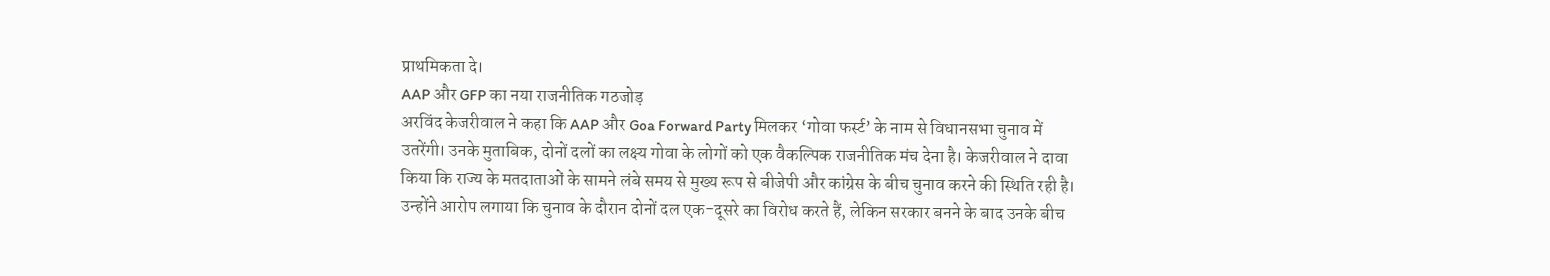प्राथमिकता दे।
AAP और GFP का नया राजनीतिक गठजोड़
अरविंद केजरीवाल ने कहा कि AAP और Goa Forward Party मिलकर ‘गोवा फर्स्ट’ के नाम से विधानसभा चुनाव में उतरेंगी। उनके मुताबिक, दोनों दलों का लक्ष्य गोवा के लोगों को एक वैकल्पिक राजनीतिक मंच देना है। केजरीवाल ने दावा किया कि राज्य के मतदाताओं के सामने लंबे समय से मुख्य रूप से बीजेपी और कांग्रेस के बीच चुनाव करने की स्थिति रही है।
उन्होंने आरोप लगाया कि चुनाव के दौरान दोनों दल एक-दूसरे का विरोध करते हैं, लेकिन सरकार बनने के बाद उनके बीच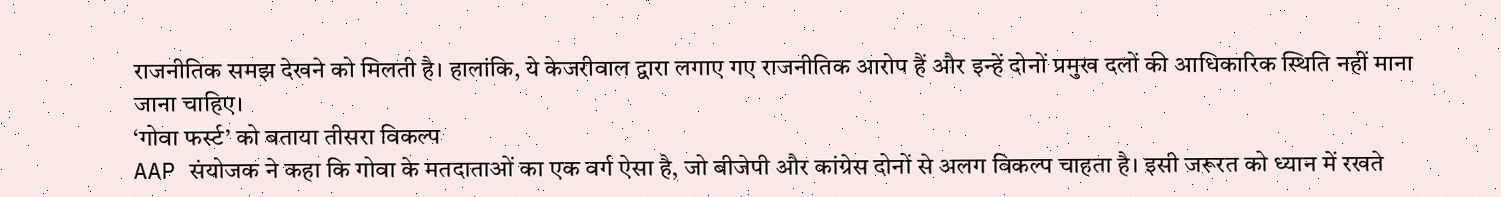राजनीतिक समझ देखने को मिलती है। हालांकि, ये केजरीवाल द्वारा लगाए गए राजनीतिक आरोप हैं और इन्हें दोनों प्रमुख दलों की आधिकारिक स्थिति नहीं माना जाना चाहिए।
‘गोवा फर्स्ट’ को बताया तीसरा विकल्प
AAP संयोजक ने कहा कि गोवा के मतदाताओं का एक वर्ग ऐसा है, जो बीजेपी और कांग्रेस दोनों से अलग विकल्प चाहता है। इसी जरूरत को ध्यान में रखते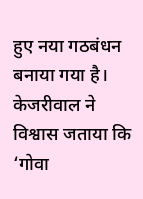हुए नया गठबंधन बनाया गया है। केजरीवाल ने विश्वास जताया कि ‘गोवा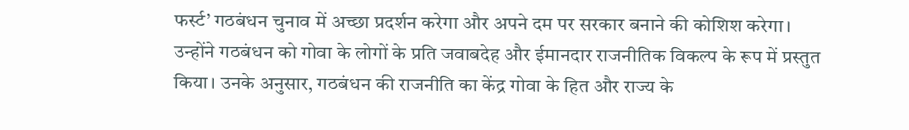फर्स्ट’ गठबंधन चुनाव में अच्छा प्रदर्शन करेगा और अपने दम पर सरकार बनाने की कोशिश करेगा।
उन्होंने गठबंधन को गोवा के लोगों के प्रति जवाबदेह और ईमानदार राजनीतिक विकल्प के रूप में प्रस्तुत किया। उनके अनुसार, गठबंधन की राजनीति का केंद्र गोवा के हित और राज्य के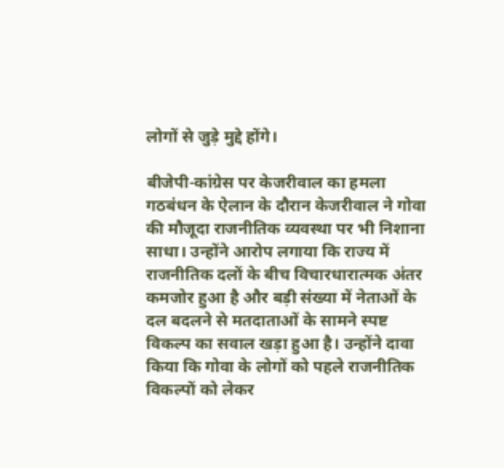लोगों से जुड़े मुद्दे होंगे।

बीजेपी-कांग्रेस पर केजरीवाल का हमला
गठबंधन के ऐलान के दौरान केजरीवाल ने गोवा की मौजूदा राजनीतिक व्यवस्था पर भी निशाना साधा। उन्होंने आरोप लगाया कि राज्य में राजनीतिक दलों के बीच विचारधारात्मक अंतर कमजोर हुआ है और बड़ी संख्या में नेताओं के दल बदलने से मतदाताओं के सामने स्पष्ट विकल्प का सवाल खड़ा हुआ है। उन्होंने दावा किया कि गोवा के लोगों को पहले राजनीतिक विकल्पों को लेकर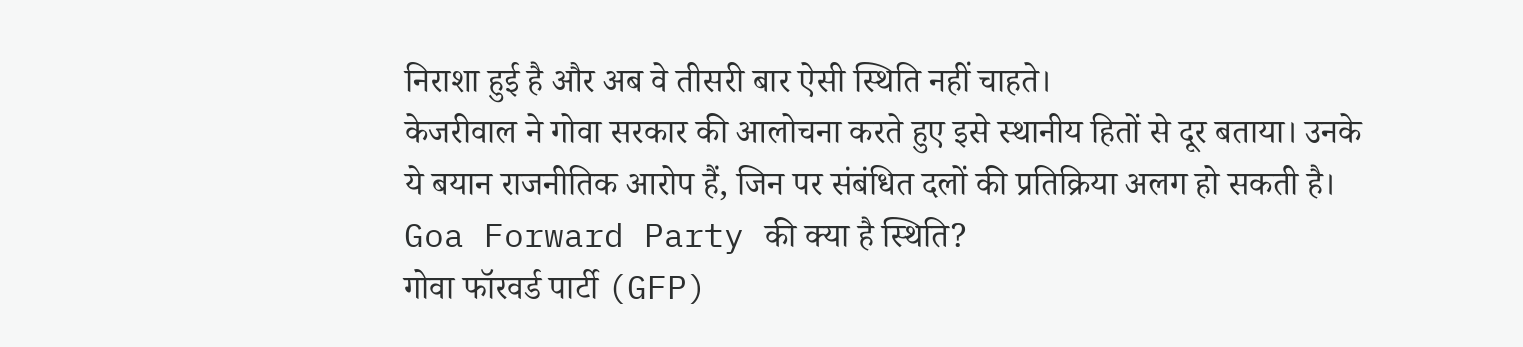निराशा हुई है और अब वे तीसरी बार ऐसी स्थिति नहीं चाहते।
केजरीवाल ने गोवा सरकार की आलोचना करते हुए इसे स्थानीय हितों से दूर बताया। उनके ये बयान राजनीतिक आरोप हैं, जिन पर संबंधित दलों की प्रतिक्रिया अलग हो सकती है।
Goa Forward Party की क्या है स्थिति?
गोवा फॉरवर्ड पार्टी (GFP)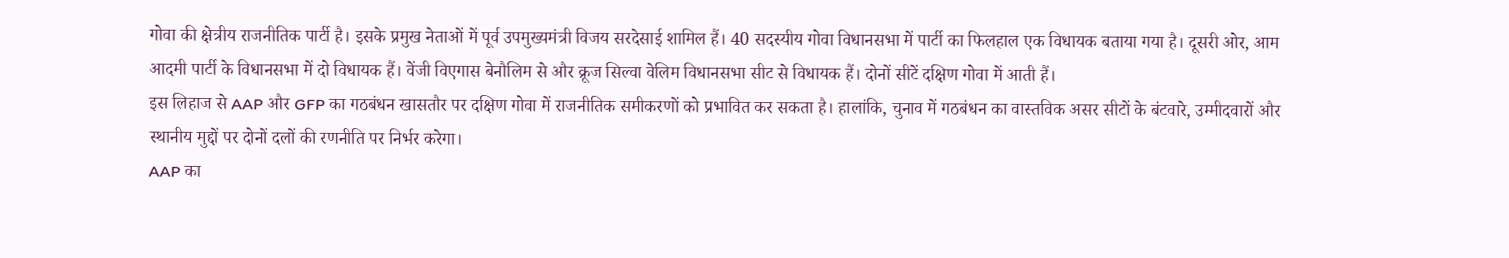गोवा की क्षेत्रीय राजनीतिक पार्टी है। इसके प्रमुख नेताओं में पूर्व उपमुख्यमंत्री विजय सरदेसाई शामिल हैं। 40 सदस्यीय गोवा विधानसभा में पार्टी का फिलहाल एक विधायक बताया गया है। दूसरी ओर, आम आदमी पार्टी के विधानसभा में दो विधायक हैं। वेंजी विएगास बेनौलिम से और क्रूज सिल्वा वेलिम विधानसभा सीट से विधायक हैं। दोनों सीटें दक्षिण गोवा में आती हैं।
इस लिहाज से AAP और GFP का गठबंधन खासतौर पर दक्षिण गोवा में राजनीतिक समीकरणों को प्रभावित कर सकता है। हालांकि, चुनाव में गठबंधन का वास्तविक असर सीटों के बंटवारे, उम्मीदवारों और स्थानीय मुद्दों पर दोनों दलों की रणनीति पर निर्भर करेगा।
AAP का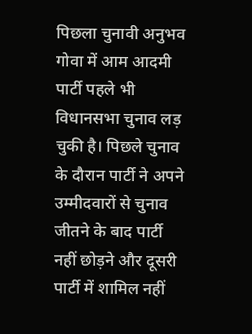पिछला चुनावी अनुभव
गोवा में आम आदमी पार्टी पहले भी विधानसभा चुनाव लड़ चुकी है। पिछले चुनाव के दौरान पार्टी ने अपने उम्मीदवारों से चुनाव जीतने के बाद पार्टी नहीं छोड़ने और दूसरी पार्टी में शामिल नहीं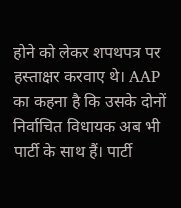होने को लेकर शपथपत्र पर हस्ताक्षर करवाए थे। AAP का कहना है कि उसके दोनों निर्वाचित विधायक अब भी पार्टी के साथ हैं। पार्टी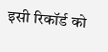इसी रिकॉर्ड को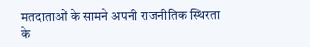मतदाताओं के सामने अपनी राजनीतिक स्थिरता के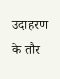उदाहरण के तौर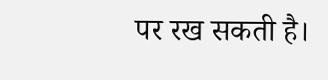पर रख सकती है।